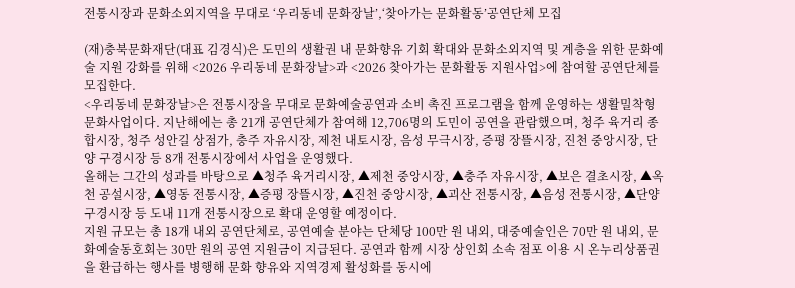전통시장과 문화소외지역을 무대로 ‘우리동네 문화장날’,‘찾아가는 문화활동’공연단체 모집

(재)충북문화재단(대표 김경식)은 도민의 생활권 내 문화향유 기회 확대와 문화소외지역 및 계층을 위한 문화예술 지원 강화를 위해 <2026 우리동네 문화장날>과 <2026 찾아가는 문화활동 지원사업>에 참여할 공연단체를 모집한다.
<우리동네 문화장날>은 전통시장을 무대로 문화예술공연과 소비 촉진 프로그램을 함께 운영하는 생활밀착형 문화사업이다. 지난해에는 총 21개 공연단체가 참여해 12,706명의 도민이 공연을 관람했으며, 청주 육거리 종합시장, 청주 성안길 상점가, 충주 자유시장, 제천 내토시장, 음성 무극시장, 증평 장뜰시장, 진천 중앙시장, 단양 구경시장 등 8개 전통시장에서 사업을 운영했다.
올해는 그간의 성과를 바탕으로 ▲청주 육거리시장, ▲제천 중앙시장, ▲충주 자유시장, ▲보은 결초시장, ▲옥천 공설시장, ▲영동 전통시장, ▲증평 장뜰시장, ▲진천 중앙시장, ▲괴산 전통시장, ▲음성 전통시장, ▲단양 구경시장 등 도내 11개 전통시장으로 확대 운영할 예정이다.
지원 규모는 총 18개 내외 공연단체로, 공연예술 분야는 단체당 100만 원 내외, 대중예술인은 70만 원 내외, 문화예술동호회는 30만 원의 공연 지원금이 지급된다. 공연과 함께 시장 상인회 소속 점포 이용 시 온누리상품권을 환급하는 행사를 병행해 문화 향유와 지역경제 활성화를 동시에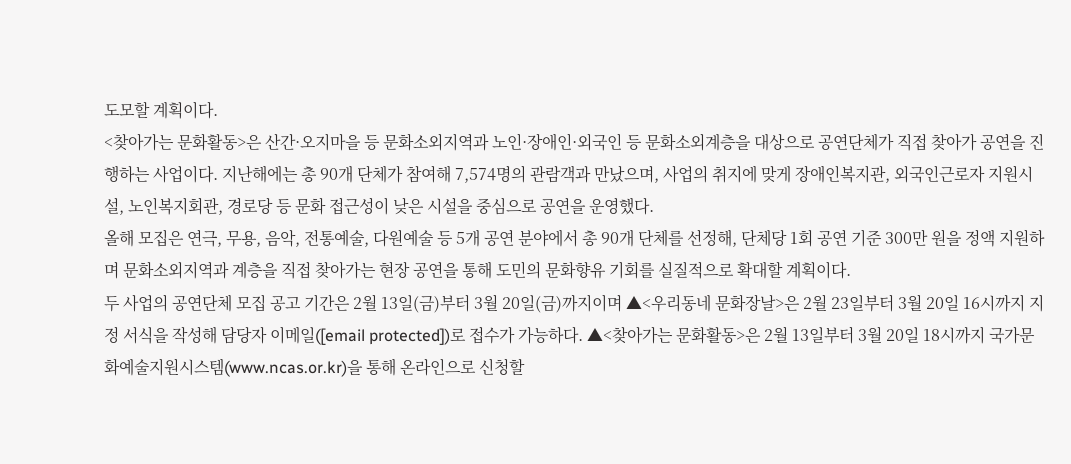도모할 계획이다.
<찾아가는 문화활동>은 산간·오지마을 등 문화소외지역과 노인·장애인·외국인 등 문화소외계층을 대상으로 공연단체가 직접 찾아가 공연을 진행하는 사업이다. 지난해에는 총 90개 단체가 참여해 7,574명의 관람객과 만났으며, 사업의 취지에 맞게 장애인복지관, 외국인근로자 지원시설, 노인복지회관, 경로당 등 문화 접근성이 낮은 시설을 중심으로 공연을 운영했다.
올해 모집은 연극, 무용, 음악, 전통예술, 다원예술 등 5개 공연 분야에서 총 90개 단체를 선정해, 단체당 1회 공연 기준 300만 원을 정액 지원하며 문화소외지역과 계층을 직접 찾아가는 현장 공연을 통해 도민의 문화향유 기회를 실질적으로 확대할 계획이다.
두 사업의 공연단체 모집 공고 기간은 2월 13일(금)부터 3월 20일(금)까지이며 ▲<우리동네 문화장날>은 2월 23일부터 3월 20일 16시까지 지정 서식을 작성해 담당자 이메일([email protected])로 접수가 가능하다. ▲<찾아가는 문화활동>은 2월 13일부터 3월 20일 18시까지 국가문화예술지원시스템(www.ncas.or.kr)을 통해 온라인으로 신청할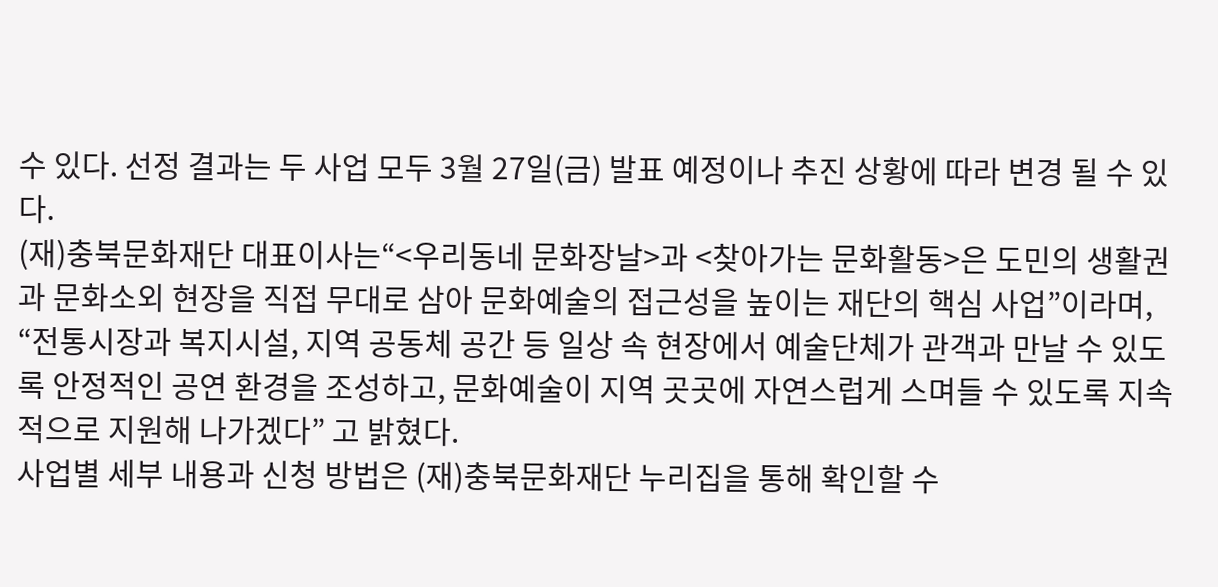수 있다. 선정 결과는 두 사업 모두 3월 27일(금) 발표 예정이나 추진 상황에 따라 변경 될 수 있다.
(재)충북문화재단 대표이사는“<우리동네 문화장날>과 <찾아가는 문화활동>은 도민의 생활권과 문화소외 현장을 직접 무대로 삼아 문화예술의 접근성을 높이는 재단의 핵심 사업”이라며, “전통시장과 복지시설, 지역 공동체 공간 등 일상 속 현장에서 예술단체가 관객과 만날 수 있도록 안정적인 공연 환경을 조성하고, 문화예술이 지역 곳곳에 자연스럽게 스며들 수 있도록 지속적으로 지원해 나가겠다” 고 밝혔다.
사업별 세부 내용과 신청 방법은 (재)충북문화재단 누리집을 통해 확인할 수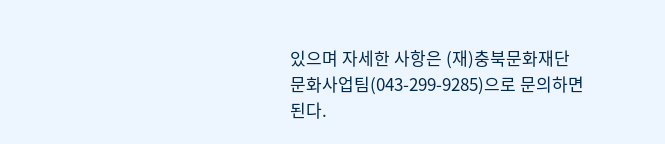있으며 자세한 사항은 (재)충북문화재단 문화사업팀(043-299-9285)으로 문의하면 된다.